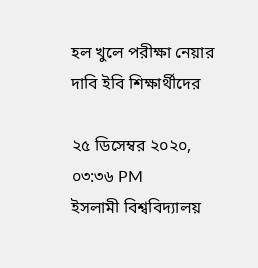হল খুলে পরীক্ষা নেয়ার দাবি ইবি শিক্ষার্থীদের

২৫ ডিসেম্বর ২০২০, ০৩:৩৬ PM
ইসলামী বিশ্ববিদ্যালয়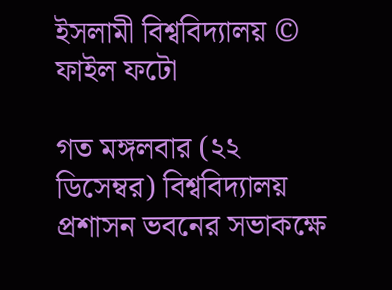ইসলামী বিশ্ববিদ্যালয় © ফাইল ফটো

গত মঙ্গলবার (২২ ডিসেম্বর) বিশ্ববিদ্যালয় প্রশাসন ভবনের সভাকক্ষে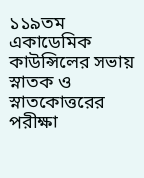১১৯তম একাডেমিক কাউন্সিলের সভায় স্নাতক ও স্নাতকোত্তরের পরীক্ষা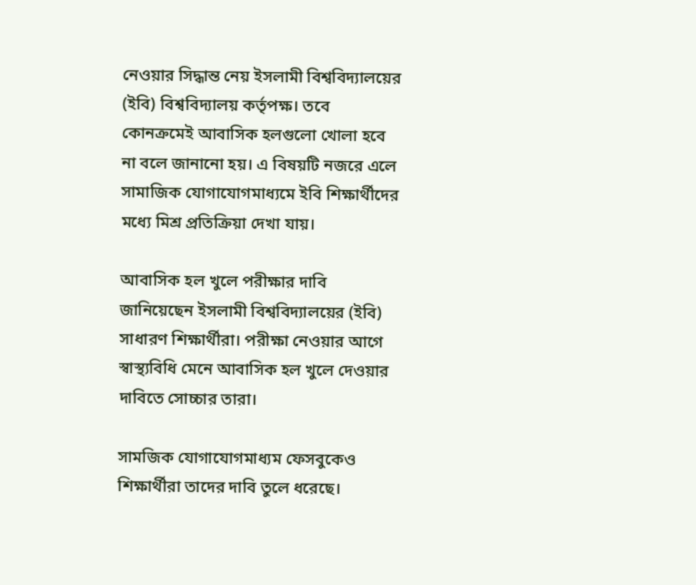নেওয়ার সিদ্ধান্ত নেয় ইসলামী বিশ্ববিদ্যালয়ের (ইবি) বিশ্ববিদ্যালয় কর্তৃপক্ষ। তবে কোনক্রমেই আবাসিক হলগুলো খোলা হবে না বলে জানানো হয়। এ বিষয়টি নজরে এলে সামাজিক যোগাযোগমাধ্যমে ইবি শিক্ষার্থীদের মধ্যে মিশ্র প্রতিক্রিয়া দেখা যায়।

আবাসিক হল খুলে পরীক্ষার দাবি জানিয়েছেন ইসলামী বিশ্ববিদ্যালয়ের (ইবি) সাধারণ শিক্ষার্থীরা। পরীক্ষা নেওয়ার আগে স্বাস্থ্যবিধি মেনে আবাসিক হল খুলে দেওয়ার দাবিতে সোচ্চার তারা।

সামজিক যোগাযোগমাধ্যম ফেসবুকেও শিক্ষার্থীরা তাদের দাবি তুলে ধরেছে।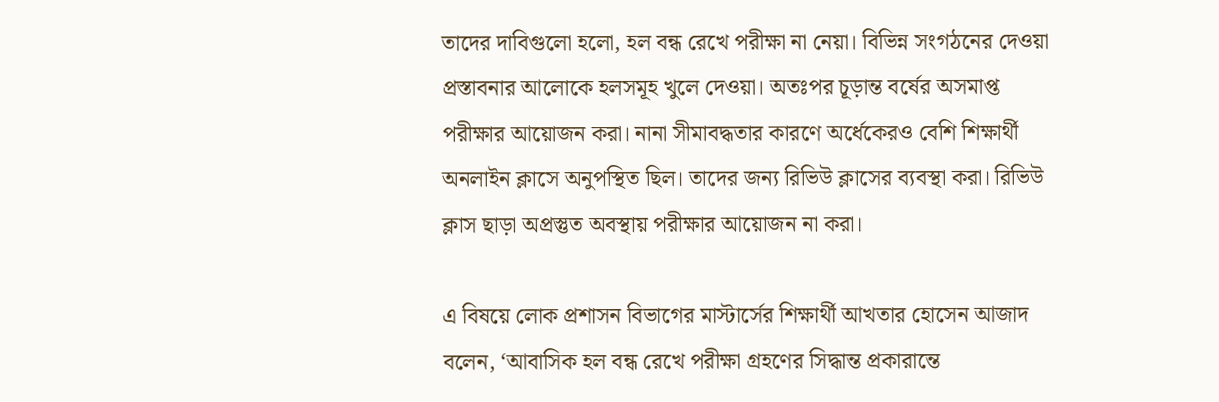তাদের দাবিগুলো হলো, হল বন্ধ রেখে পরীক্ষা না নেয়া। বিভিন্ন সংগঠনের দেওয়া প্রস্তাবনার আলোকে হলসমূহ খুলে দেওয়া। অতঃপর চূড়ান্ত বর্ষের অসমাপ্ত পরীক্ষার আয়োজন করা। নানা সীমাবদ্ধতার কারণে অর্ধেকেরও বেশি শিক্ষার্থী অনলাইন ক্লাসে অনুপস্থিত ছিল। তাদের জন্য রিভিউ ক্লাসের ব্যবস্থা করা। রিভিউ ক্লাস ছাড়া অপ্রস্তুত অবস্থায় পরীক্ষার আয়োজন না করা।

এ বিষয়ে লোক প্রশাসন বিভাগের মাস্টার্সের শিক্ষার্থী আখতার হোসেন আজাদ বলেন, ‘আবাসিক হল বন্ধ রেখে পরীক্ষা গ্রহণের সিদ্ধান্ত প্রকারান্তে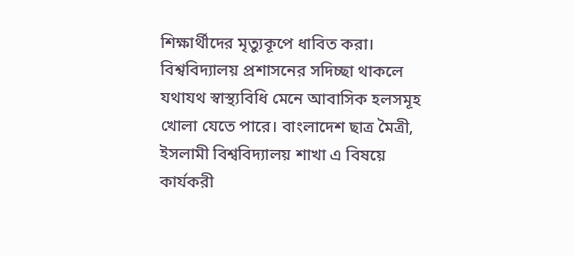শিক্ষার্থীদের মৃত্যুকূপে ধাবিত করা। বিশ্ববিদ্যালয় প্রশাসনের সদিচ্ছা থাকলে যথাযথ স্বাস্থ্যবিধি মেনে আবাসিক হলসমূহ খোলা যেতে পারে। বাংলাদেশ ছাত্র মৈত্রী, ইসলামী বিশ্ববিদ্যালয় শাখা এ বিষয়ে কার্যকরী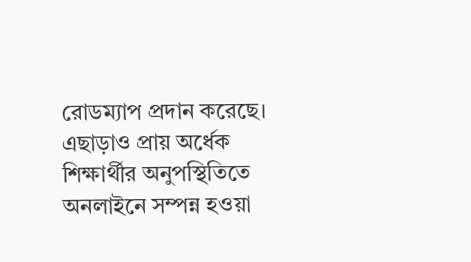রোডম্যাপ প্রদান করেছে। এছাড়াও প্রায় অর্ধেক শিক্ষার্থীর অনুপস্থিতিতে অনলাইনে সম্পন্ন হওয়া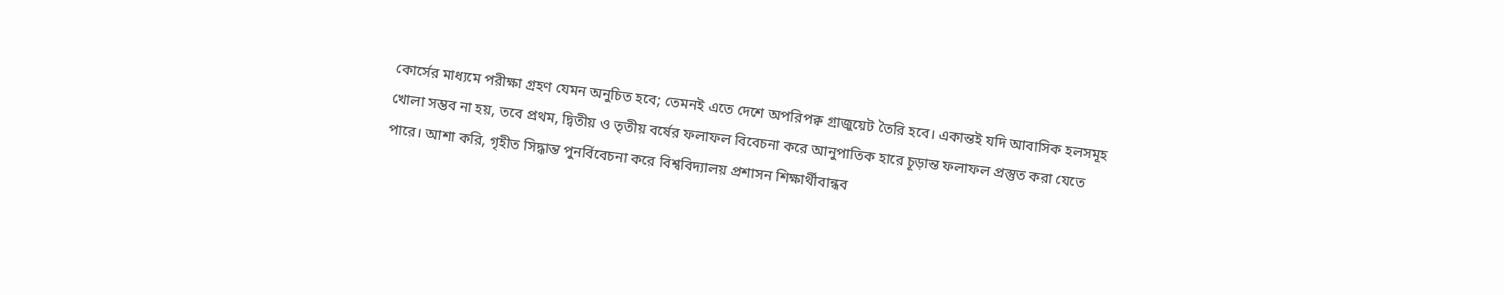কোর্সের মাধ্যমে পরীক্ষা গ্রহণ যেমন অনুচিত হবে; তেমনই এতে দেশে অপরিপক্ব গ্রাজুয়েট তৈরি হবে। একান্তই যদি আবাসিক হলসমূহ খোলা সম্ভব না হয়, তবে প্রথম, দ্বিতীয় ও তৃতীয় বর্ষের ফলাফল বিবেচনা করে আনুপাতিক হারে চূড়ান্ত ফলাফল প্রস্তুত করা যেতে পারে। আশা করি, গৃহীত সিদ্ধান্ত পুনর্বিবেচনা করে বিশ্ববিদ্যালয় প্রশাসন শিক্ষার্থীবান্ধব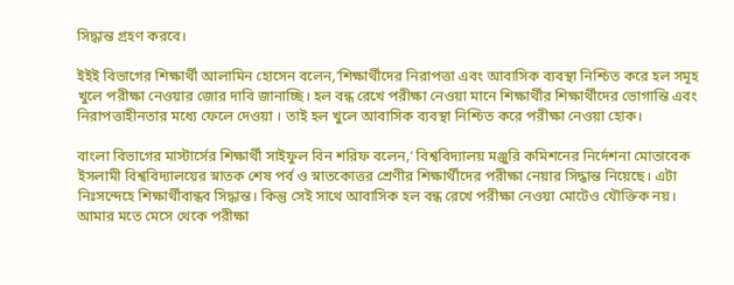সিদ্ধান্ত গ্রহণ করবে।

ইইই বিভাগের শিক্ষার্থী আলামিন হোসেন বলেন,‘শিক্ষার্থীদের নিরাপত্তা এবং আবাসিক ব্যবস্থা নিশ্চিত করে হল সমূহ খুলে পরীক্ষা নেওয়ার জোর দাবি জানাচ্ছি। হল বন্ধ রেখে পরীক্ষা নেওয়া মানে শিক্ষার্থীর শিক্ষার্থীদের ভোগান্তি এবং নিরাপত্তাহীনতার মধ্যে ফেলে দেওয়া । তাই হল খুলে আবাসিক ব্যবস্থা নিশ্চিত করে পরীক্ষা নেওয়া হোক।

বাংলা বিভাগের মাস্টার্সের শিক্ষার্থী সাইফুল বিন শরিফ বলেন,‘ বিশ্ববিদ্যালয় মঞ্জুরি কমিশনের নির্দেশনা মোতাবেক ইসলামী বিশ্ববিদ্যালয়ের স্নাতক শেষ পর্ব ও স্নাতকোত্তর শ্রেণীর শিক্ষার্থীদের পরীক্ষা নেয়ার সিদ্ধান্ত নিয়েছে। এটা নিঃসন্দেহে শিক্ষার্থীবান্ধব সিদ্ধান্ত। কিন্তু সেই সাথে আবাসিক হল বন্ধ রেখে পরীক্ষা নেওয়া মোটেও যৌক্তিক নয়। আমার মতে মেসে থেকে পরীক্ষা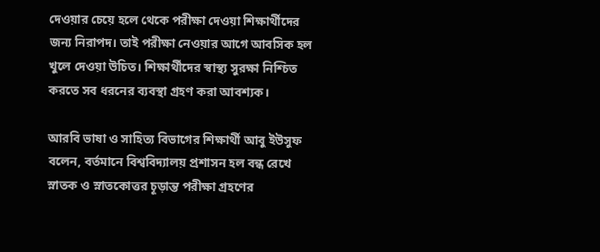দেওয়ার চেয়ে হলে থেকে পরীক্ষা দেওয়া শিক্ষার্থীদের জন্য নিরাপদ। তাই পরীক্ষা নেওয়ার আগে আবসিক হল খুলে দেওয়া উচিত। শিক্ষার্থীদের স্বাস্থ্য সুরক্ষা নিশ্চিত করতে সব ধরনের ব্যবস্থা গ্রহণ করা আবশ্যক।

আরবি ভাষা ও সাহিত্য বিভাগের শিক্ষার্থী আবু ইউসুফ বলেন, বর্তমানে বিশ্ববিদ্যালয় প্রশাসন হল বন্ধ রেখে স্নাতক ও স্নাতকোত্তর চূড়ান্ত পরীক্ষা গ্রহণের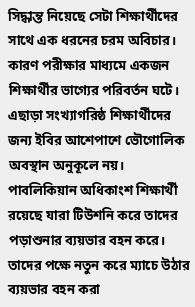সিদ্ধান্ত নিয়েছে সেটা শিক্ষার্থীদের সাথে এক ধরনের চরম অবিচার। কারণ পরীক্ষার মাধ্যমে একজন শিক্ষার্থীর ভাগ্যের পরিবর্তন ঘটে। এছাড়া সংখ্যাগরিষ্ঠ শিক্ষার্থীদের জন্য ইবির আশেপাশে ভৌগোলিক অবস্থান অনুকূলে নয়। পাবলিকিয়ান অধিকাংশ শিক্ষার্থী রয়েছে যারা টিউশনি করে তাদের পড়াশুনার ব্যয়ভার বহন করে। তাদের পক্ষে নতুন করে ম্যাচে উঠার ব্যয়ভার বহন করা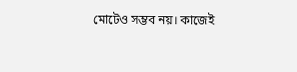মোটেও সম্ভব নয়। কাজেই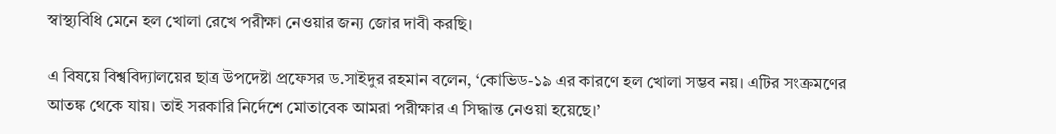স্বাস্থ্যবিধি মেনে হল খোলা রেখে পরীক্ষা নেওয়ার জন্য জোর দাবী করছি।

এ বিষয়ে বিশ্ববিদ্যালয়ের ছাত্র উপদেষ্টা প্রফেসর ড.সাইদুর রহমান বলেন, ‘কোভিড-১৯ এর কারণে হল খোলা সম্ভব নয়। এটির সংক্রমণের আতঙ্ক থেকে যায়। তাই সরকারি নির্দেশে মোতাবেক আমরা পরীক্ষার এ সিদ্ধান্ত নেওয়া হয়েছে।’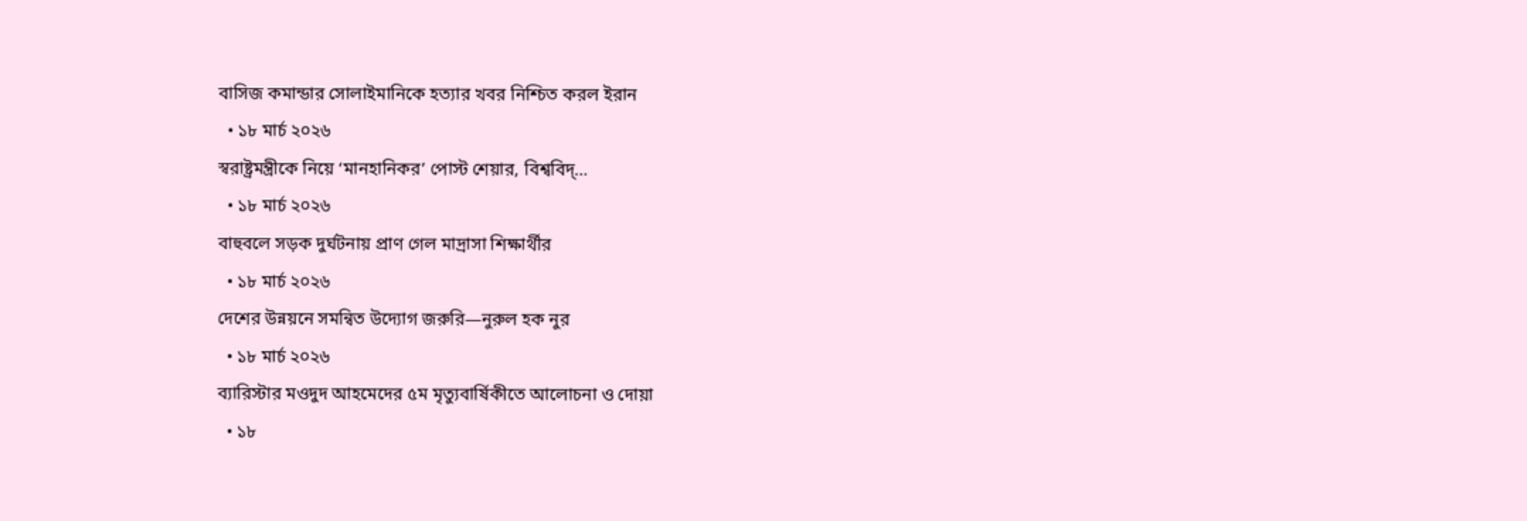বাসিজ কমান্ডার সোলাইমানিকে হত্যার খবর নিশ্চিত করল ইরান
  • ১৮ মার্চ ২০২৬
স্বরাষ্ট্রমন্ত্রীকে নিয়ে ‘মানহানিকর’ পোস্ট শেয়ার, বিশ্ববিদ্…
  • ১৮ মার্চ ২০২৬
বাহুবলে সড়ক দুর্ঘটনায় প্রাণ গেল মাদ্রাসা শিক্ষার্থীর
  • ১৮ মার্চ ২০২৬
দেশের উন্নয়নে সমন্বিত উদ্যোগ জরুরি—নুরুল হক নুর
  • ১৮ মার্চ ২০২৬
ব্যারিস্টার মওদুদ আহমেদের ৫ম মৃত্যুবার্ষিকীতে আলোচনা ও দোয়া
  • ১৮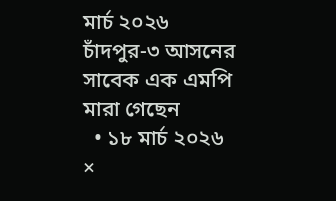মার্চ ২০২৬
চাঁদপুর-৩ আসনের সাবেক এক এমপি মারা গেছেন
  • ১৮ মার্চ ২০২৬
×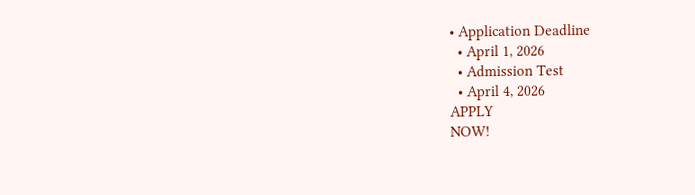• Application Deadline
  • April 1, 2026
  • Admission Test
  • April 4, 2026
APPLY
NOW!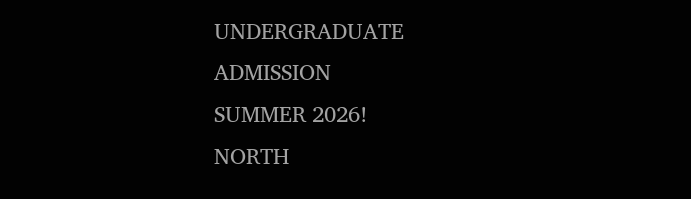UNDERGRADUATE ADMISSION
SUMMER 2026!
NORTH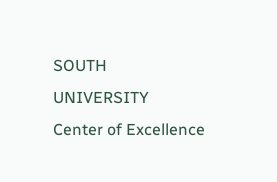SOUTH UNIVERSITY
Center of Excellence